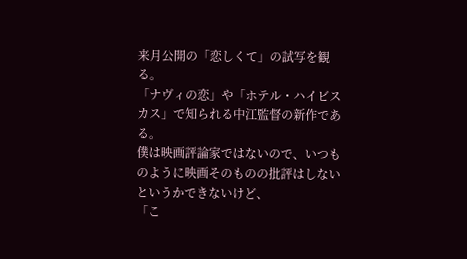来月公開の「恋しくて」の試写を観る。
「ナヴィの恋」や「ホテル・ハイビスカス」で知られる中江監督の新作である。
僕は映画評論家ではないので、いつものように映画そのものの批評はしないというかできないけど、
「こ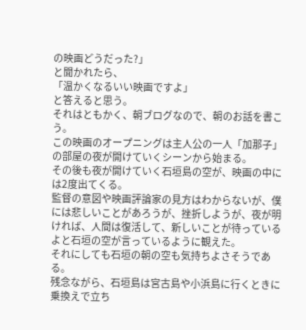の映画どうだった?」
と聞かれたら、
「温かくなるいい映画ですよ」
と答えると思う。
それはともかく、朝ブログなので、朝のお話を書こう。
この映画のオープニングは主人公の一人「加那子」の部屋の夜が開けていくシーンから始まる。
その後も夜が開けていく石垣島の空が、映画の中には2度出てくる。
監督の意図や映画評論家の見方はわからないが、僕には悲しいことがあろうが、挫折しようが、夜が明ければ、人間は復活して、新しいことが待っているよと石垣の空が言っているように観えた。
それにしても石垣の朝の空も気持ちよさそうである。
残念ながら、石垣島は宮古島や小浜島に行くときに乗換えで立ち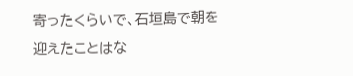寄ったくらいで、石垣島で朝を迎えたことはな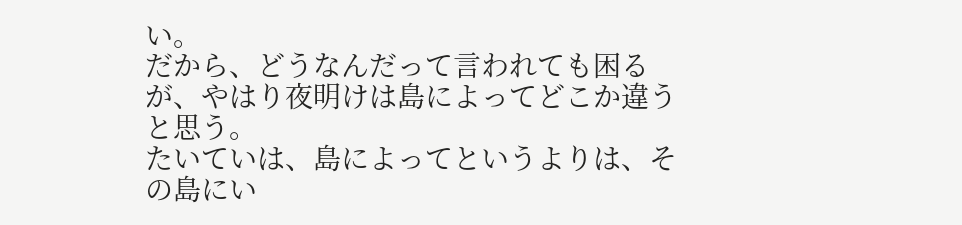い。
だから、どうなんだって言われても困るが、やはり夜明けは島によってどこか違うと思う。
たいていは、島によってというよりは、その島にい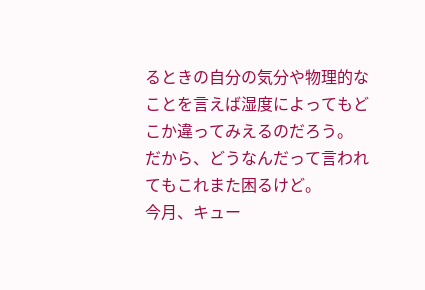るときの自分の気分や物理的なことを言えば湿度によってもどこか違ってみえるのだろう。
だから、どうなんだって言われてもこれまた困るけど。
今月、キュー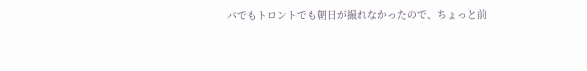バでもトロントでも朝日が撮れなかったので、ちょっと前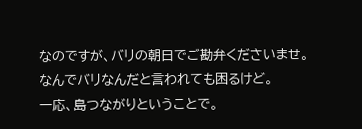なのですが、バリの朝日でご勘弁くださいませ。
なんでバリなんだと言われても困るけど。
一応、島つながりということで。